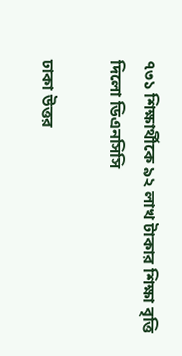৭৩১ শিক্ষার্থীকে ৯২ লাখ টাকার শিক্ষা বৃত্তি দিলো ডিএনসিসি

ঢাকা উত্তর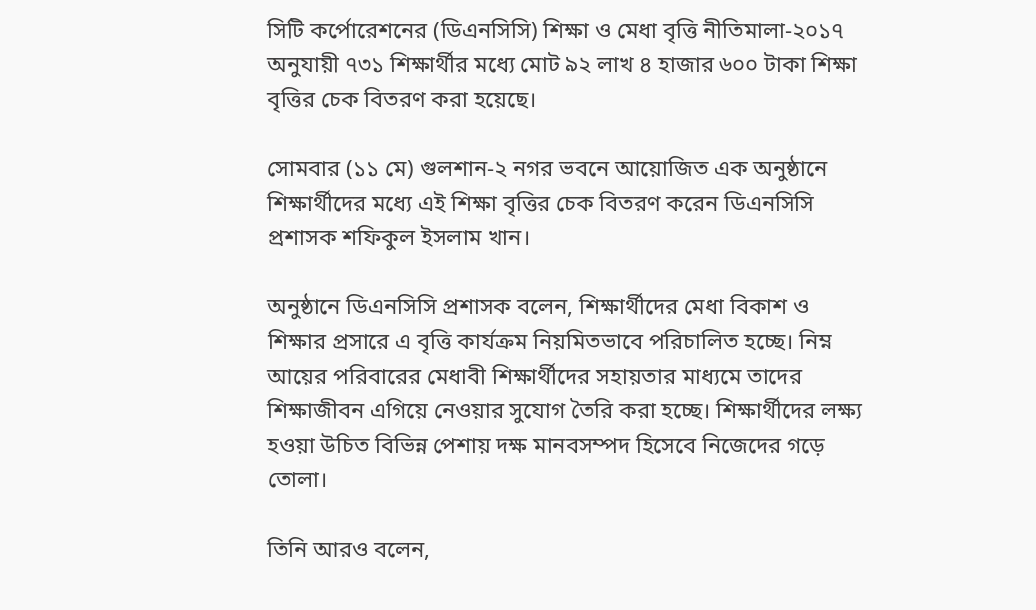সিটি কর্পোরেশনের (ডিএনসিসি) শিক্ষা ও মেধা বৃত্তি নীতিমালা-২০১৭ অনুযায়ী ৭৩১ শিক্ষার্থীর মধ্যে মোট ৯২ লাখ ৪ হাজার ৬০০ টাকা শিক্ষা বৃত্তির চেক বিতরণ করা হয়েছে।

সোমবার (১১ মে) গুলশান-২ নগর ভবনে আয়োজিত এক অনুষ্ঠানে শিক্ষার্থীদের মধ্যে এই শিক্ষা বৃত্তির চেক বিতরণ করেন ডিএনসিসি প্রশাসক শফিকুল ইসলাম খান।

অনুষ্ঠানে ডিএনসিসি প্রশাসক বলেন, শিক্ষার্থীদের মেধা বিকাশ ও শিক্ষার প্রসারে এ বৃত্তি কার্যক্রম নিয়মিতভাবে পরিচালিত হচ্ছে। নিম্ন আয়ের পরিবারের মেধাবী শিক্ষার্থীদের সহায়তার মাধ্যমে তাদের শিক্ষাজীবন এগিয়ে নেওয়ার সুযোগ তৈরি করা হচ্ছে। শিক্ষার্থীদের লক্ষ্য হওয়া উচিত বিভিন্ন পেশায় দক্ষ মানবসম্পদ হিসেবে নিজেদের গড়ে তোলা।

তিনি আরও বলেন,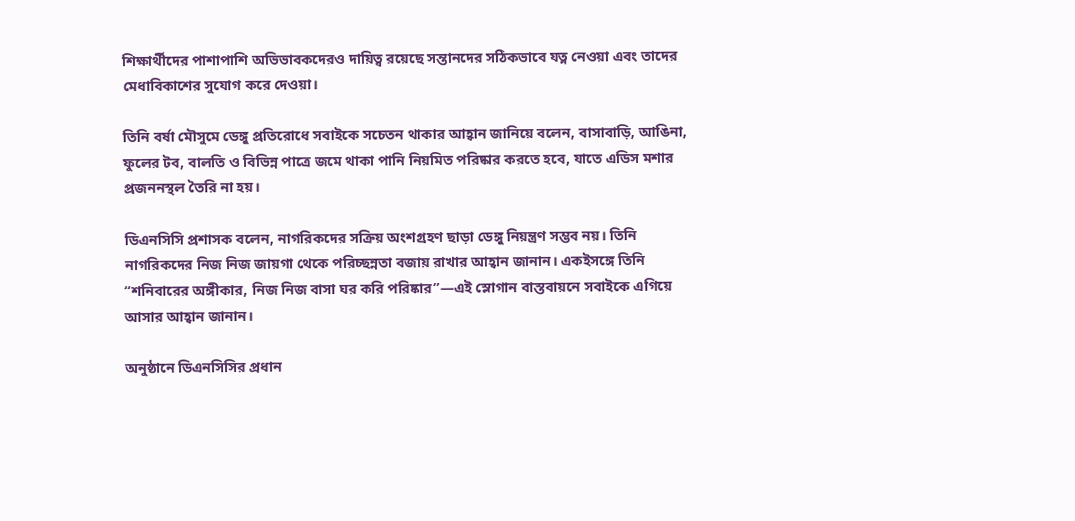শিক্ষার্থীদের পাশাপাশি অভিভাবকদেরও দায়িত্ব রয়েছে সন্তানদের সঠিকভাবে যত্ন নেওয়া এবং তাদের মেধাবিকাশের সুযোগ করে দেওয়া।

তিনি বর্ষা মৌসুমে ডেঙ্গু প্রতিরোধে সবাইকে সচেতন থাকার আহ্বান জানিয়ে বলেন, বাসাবাড়ি, আঙিনা, ফুলের টব, বালতি ও বিভিন্ন পাত্রে জমে থাকা পানি নিয়মিত পরিষ্কার করতে হবে, যাতে এডিস মশার প্রজননস্থল তৈরি না হয়।

ডিএনসিসি প্রশাসক বলেন, নাগরিকদের সক্রিয় অংশগ্রহণ ছাড়া ডেঙ্গু নিয়ন্ত্রণ সম্ভব নয়। তিনি নাগরিকদের নিজ নিজ জায়গা থেকে পরিচ্ছন্নতা বজায় রাখার আহ্বান জানান। একইসঙ্গে তিনি “শনিবারের অঙ্গীকার, নিজ নিজ বাসা ঘর করি পরিষ্কার”—এই স্লোগান বাস্তবায়নে সবাইকে এগিয়ে আসার আহ্বান জানান।

অনুষ্ঠানে ডিএনসিসির প্রধান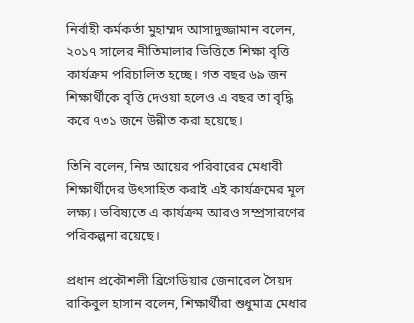নির্বাহী কর্মকর্তা মুহাম্মদ আসাদুজ্জামান বলেন, ২০১৭ সালের নীতিমালার ভিত্তিতে শিক্ষা বৃত্তি কার্যক্রম পরিচালিত হচ্ছে। গত বছর ৬৯ জন শিক্ষার্থীকে বৃত্তি দেওয়া হলেও এ বছর তা বৃদ্ধি করে ৭৩১ জনে উন্নীত করা হয়েছে।

তিনি বলেন, নিম্ন আয়ের পরিবারের মেধাবী শিক্ষার্থীদের উৎসাহিত করাই এই কার্যক্রমের মূল লক্ষ্য। ভবিষ্যতে এ কার্যক্রম আরও সম্প্রসারণের পরিকল্পনা রয়েছে।

প্রধান প্রকৌশলী ব্রিগেডিয়ার জেনারেল সৈয়দ রাকিবুল হাসান বলেন, শিক্ষার্থীরা শুধুমাত্র মেধার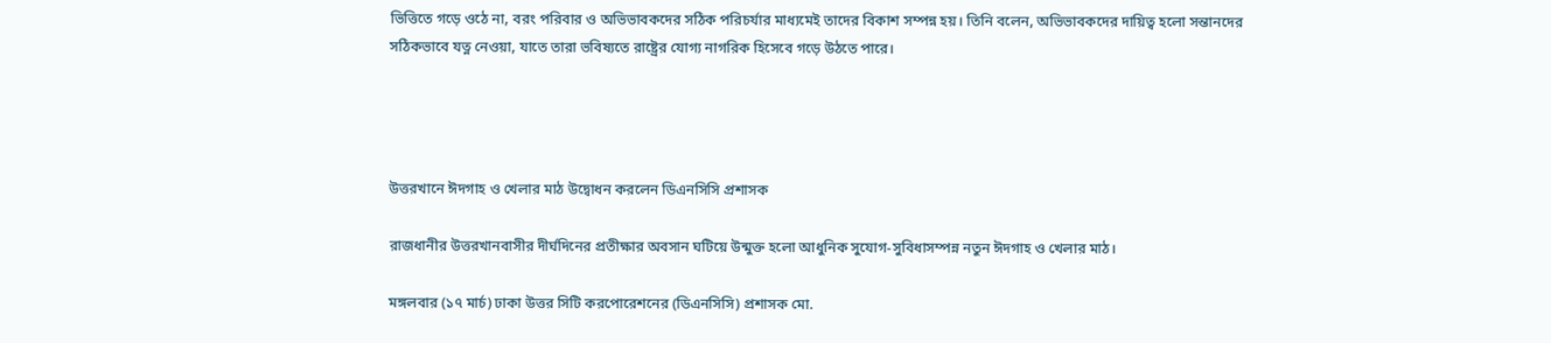ভিত্তিতে গড়ে ওঠে না, বরং পরিবার ও অভিভাবকদের সঠিক পরিচর্যার মাধ্যমেই তাদের বিকাশ সম্পন্ন হয়। তিনি বলেন, অভিভাবকদের দায়িত্ব হলো সন্তানদের সঠিকভাবে যত্ন নেওয়া, যাতে তারা ভবিষ্যতে রাষ্ট্রের যোগ্য নাগরিক হিসেবে গড়ে উঠতে পারে।




উত্তরখানে ঈদগাহ ও খেলার মাঠ উদ্বোধন করলেন ডিএনসিসি প্রশাসক

রাজধানীর উত্তরখানবাসীর দীর্ঘদিনের প্রতীক্ষার অবসান ঘটিয়ে উন্মুক্ত হলো আধুনিক সুযোগ-সুবিধাসম্পন্ন নতুন ঈদগাহ ও খেলার মাঠ।

মঙ্গলবার (১৭ মার্চ) ঢাকা উত্তর সিটি করপোরেশনের (ডিএনসিসি) প্রশাসক মো.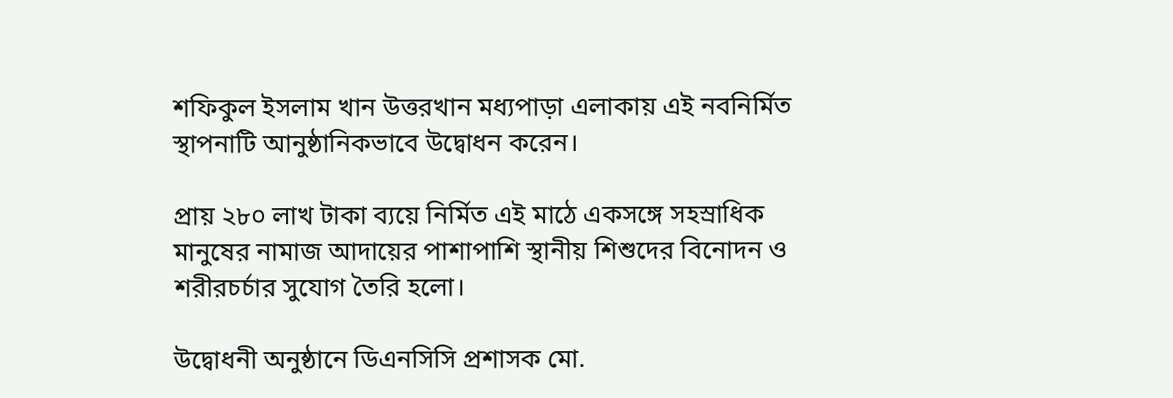শফিকুল ইসলাম খান উত্তরখান মধ্যপাড়া এলাকায় এই নবনির্মিত স্থাপনাটি আনুষ্ঠানিকভাবে উদ্বোধন করেন।

প্রায় ২৮০ লাখ টাকা ব্যয়ে নির্মিত এই মাঠে একসঙ্গে সহস্রাধিক মানুষের নামাজ আদায়ের পাশাপাশি স্থানীয় শিশুদের বিনোদন ও শরীরচর্চার সুযোগ তৈরি হলো।

উদ্বোধনী অনুষ্ঠানে ডিএনসিসি প্রশাসক মো.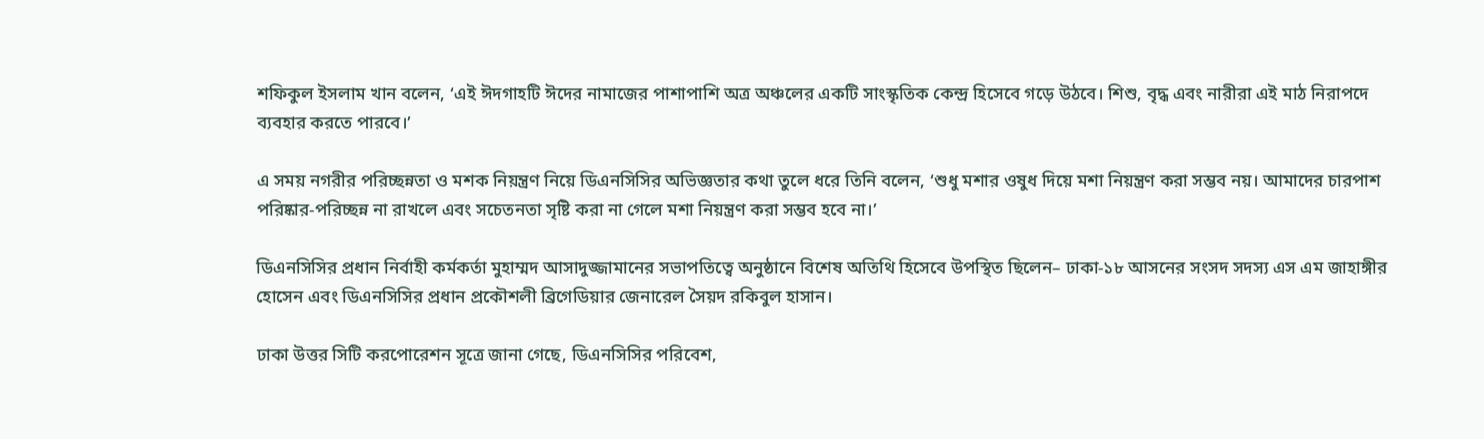শফিকুল ইসলাম খান বলেন, ‘এই ঈদগাহটি ঈদের নামাজের পাশাপাশি অত্র অঞ্চলের একটি সাংস্কৃতিক কেন্দ্র হিসেবে গড়ে উঠবে। শিশু, বৃদ্ধ এবং নারীরা এই মাঠ নিরাপদে ব্যবহার করতে পারবে।’

এ সময় নগরীর পরিচ্ছন্নতা ও মশক নিয়ন্ত্রণ নিয়ে ডিএনসিসির অভিজ্ঞতার কথা তুলে ধরে তিনি বলেন, ‘শুধু মশার ওষুধ দিয়ে মশা নিয়ন্ত্রণ করা সম্ভব নয়। আমাদের চারপাশ পরিষ্কার-পরিচ্ছন্ন না রাখলে এবং সচেতনতা সৃষ্টি করা না গেলে মশা নিয়ন্ত্রণ করা সম্ভব হবে না।’

ডিএনসিসির প্রধান নির্বাহী কর্মকর্তা মুহাম্মদ আসাদুজ্জামানের সভাপতিত্বে অনুষ্ঠানে বিশেষ অতিথি হিসেবে উপস্থিত ছিলেন– ঢাকা-১৮ আসনের সংসদ সদস্য এস এম জাহাঙ্গীর হোসেন এবং ডিএনসিসির প্রধান প্রকৌশলী ব্রিগেডিয়ার জেনারেল সৈয়দ রকিবুল হাসান।

ঢাকা উত্তর সিটি করপোরেশন সূত্রে জানা গেছে, ডিএনসিসির পরিবেশ,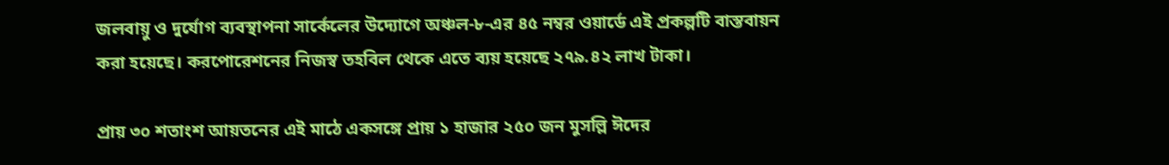জলবায়ু ও দুর্যোগ ব্যবস্থাপনা সার্কেলের উদ্যোগে অঞ্চল-৮-এর ৪৫ নম্বর ওয়ার্ডে এই প্রকল্পটি বাস্তবায়ন করা হয়েছে। করপোরেশনের নিজস্ব তহবিল থেকে এতে ব্যয় হয়েছে ২৭৯.৪২ লাখ টাকা।

প্রায় ৩০ শতাংশ আয়তনের এই মাঠে একসঙ্গে প্রায় ১ হাজার ২৫০ জন মুসল্লি ঈদের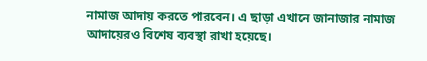নামাজ আদায় করতে পারবেন। এ ছাড়া এখানে জানাজার নামাজ আদায়েরও বিশেষ ব্যবস্থা রাখা হয়েছে।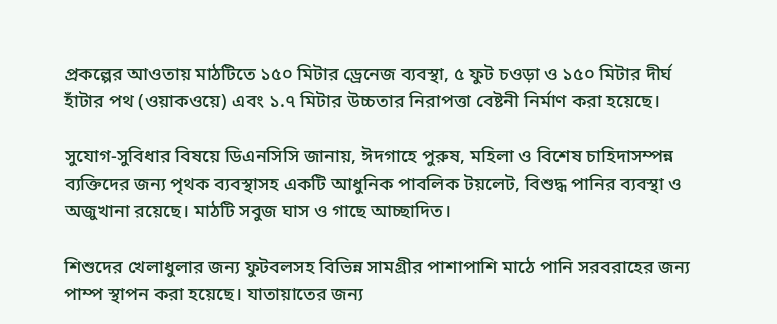প্রকল্পের আওতায় মাঠটিতে ১৫০ মিটার ড্রেনেজ ব্যবস্থা, ৫ ফুট চওড়া ও ১৫০ মিটার দীর্ঘ হাঁটার পথ (ওয়াকওয়ে) এবং ১.৭ মিটার উচ্চতার নিরাপত্তা বেষ্টনী নির্মাণ করা হয়েছে।

সুযোগ-সুবিধার বিষয়ে ডিএনসিসি জানায়, ঈদগাহে পুরুষ, মহিলা ও বিশেষ চাহিদাসম্পন্ন ব্যক্তিদের জন্য পৃথক ব্যবস্থাসহ একটি আধুনিক পাবলিক টয়লেট, বিশুদ্ধ পানির ব্যবস্থা ও অজুখানা রয়েছে। মাঠটি সবুজ ঘাস ও গাছে আচ্ছাদিত।

শিশুদের খেলাধুলার জন্য ফুটবলসহ বিভিন্ন সামগ্রীর পাশাপাশি মাঠে পানি সরবরাহের জন্য পাম্প স্থাপন করা হয়েছে। যাতায়াতের জন্য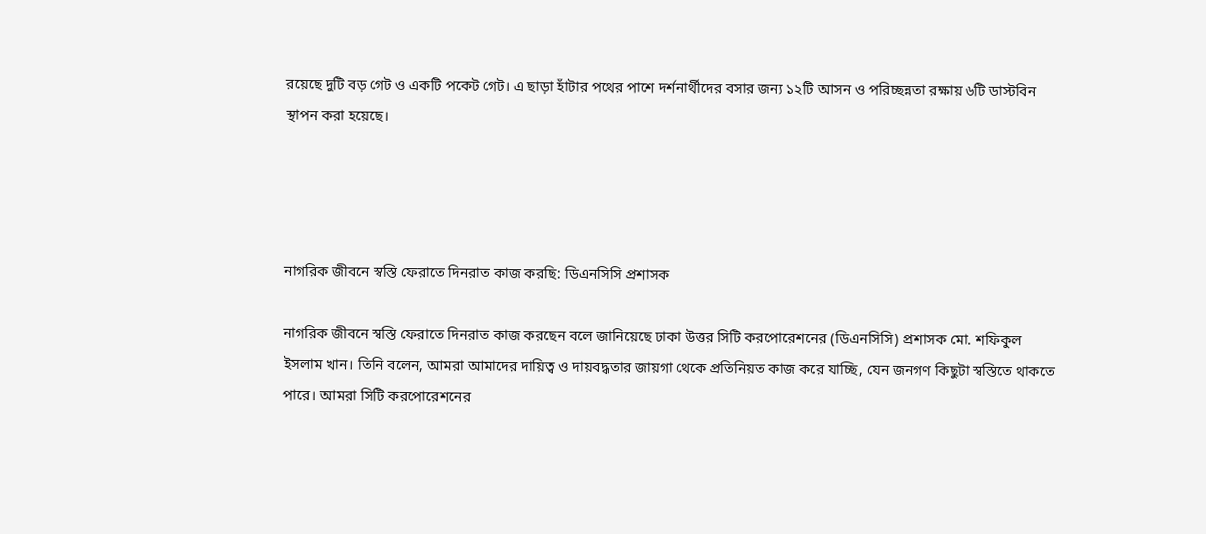রয়েছে দুটি বড় গেট ও একটি পকেট গেট। এ ছাড়া হাঁটার পথের পাশে দর্শনার্থীদের বসার জন্য ১২টি আসন ও পরিচ্ছন্নতা রক্ষায় ৬টি ডাস্টবিন স্থাপন করা হয়েছে।




নাগরিক জীবনে স্বস্তি ফেরাতে দিনরাত কাজ করছি: ডিএনসিসি প্রশাসক

নাগরিক জীবনে স্বস্তি ফেরাতে দিনরাত কাজ করছেন বলে জানিয়েছে ঢাকা উত্তর সিটি করপোরেশনের (ডিএনসিসি) প্রশাসক মো. শফিকুল ইসলাম খান। তিনি বলেন, আমরা আমাদের দায়িত্ব ও দায়বদ্ধতার জায়গা থেকে প্রতিনিয়ত কাজ করে যাচ্ছি, যেন জনগণ কিছুটা স্বস্তিতে থাকতে পারে। আমরা সিটি করপোরেশনের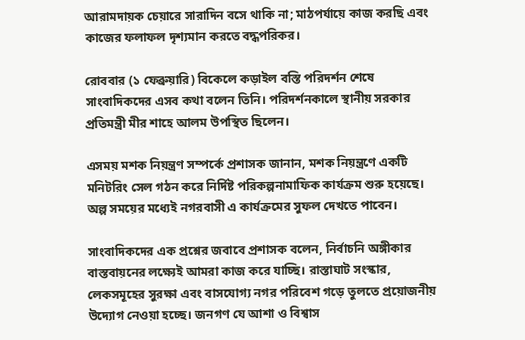আরামদায়ক চেয়ারে সারাদিন বসে থাকি না; মাঠপর্যায়ে কাজ করছি এবং কাজের ফলাফল দৃশ্যমান করতে বদ্ধপরিকর।

রোববার (১ ফেব্রুয়ারি) বিকেলে কড়াইল বস্তি পরিদর্শন শেষে সাংবাদিকদের এসব কথা বলেন তিনি। পরিদর্শনকালে স্থানীয় সরকার প্রতিমন্ত্রী মীর শাহে আলম উপস্থিত ছিলেন।

এসময় মশক নিয়ন্ত্রণ সম্পর্কে প্রশাসক জানান, মশক নিয়ন্ত্রণে একটি মনিটরিং সেল গঠন করে নির্দিষ্ট পরিকল্পনামাফিক কার্যক্রম শুরু হয়েছে। অল্প সময়ের মধ্যেই নগরবাসী এ কার্যক্রমের সুফল দেখতে পাবেন।

সাংবাদিকদের এক প্রশ্নের জবাবে প্রশাসক বলেন, নির্বাচনি অঙ্গীকার বাস্তবায়নের লক্ষ্যেই আমরা কাজ করে যাচ্ছি। রাস্তাঘাট সংস্কার, লেকসমূহের সুরক্ষা এবং বাসযোগ্য নগর পরিবেশ গড়ে তুলতে প্রয়োজনীয় উদ্যোগ নেওয়া হচ্ছে। জনগণ যে আশা ও বিশ্বাস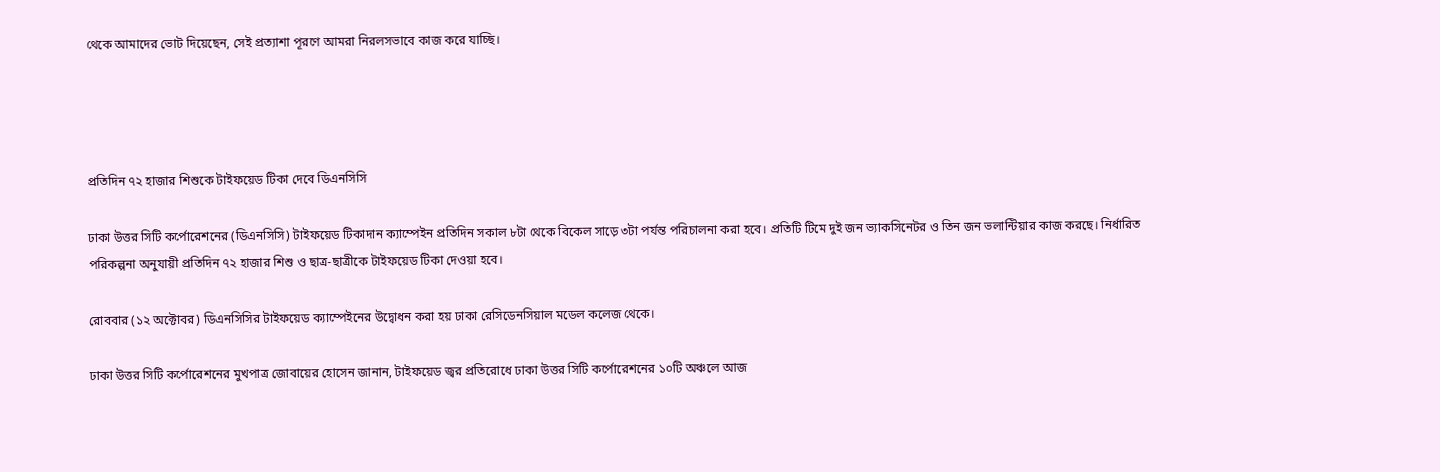থেকে আমাদের ভোট দিয়েছেন, সেই প্রত্যাশা পূরণে আমরা নিরলসভাবে কাজ করে যাচ্ছি।




প্রতিদিন ৭২ হাজার শিশুকে টাইফয়েড টিকা দেবে ডিএনসিসি

ঢাকা উত্তর সিটি কর্পোরেশনের (ডিএনসিসি) টাইফয়েড টিকাদান ক্যাম্পেইন প্রতিদিন সকাল ৮টা থেকে বিকেল সাড়ে ৩টা পর্যন্ত পরিচালনা করা হবে। প্রতিটি টিমে দুই জন ভ্যাকসিনেটর ও তিন জন ভলান্টিয়ার কাজ করছে। নির্ধারিত পরিকল্পনা অনুযায়ী প্রতিদিন ৭২ হাজার শিশু ও ছাত্র-ছাত্রীকে টাইফয়েড টিকা দেওয়া হবে।

রোববার (১২ অক্টোবর) ডিএনসিসির টাইফয়েড ক্যাম্পেইনের উদ্বোধন করা হয় ঢাকা রেসিডেনসিয়াল মডেল কলেজ থেকে।

ঢাকা উত্তর সিটি কর্পোরেশনের মুখপাত্র জোবায়ের হোসেন জানান, টাইফয়েড জ্বর প্রতিরোধে ঢাকা উত্তর সিটি কর্পোরেশনের ১০টি অঞ্চলে আজ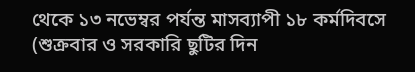থেকে ১৩ নভেম্বর পর্যন্ত মাসব্যাপী ১৮ কর্মদিবসে (শুক্রবার ও সরকারি ছুটির দিন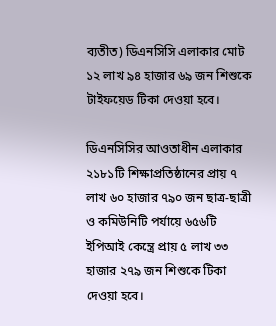ব্যতীত) ডিএনসিসি এলাকার মোট ১২ লাখ ৯৪ হাজার ৬৯ জন শিশুকে টাইফয়েড টিকা দেওয়া হবে।

ডিএনসিসির আওতাধীন এলাকার ২১৮১টি শিক্ষাপ্রতিষ্ঠানের প্রায় ৭ লাখ ৬০ হাজার ৭৯০ জন ছাত্র-ছাত্রী ও কমিউনিটি পর্যায়ে ৬৫৬টি ইপিআই কেন্ত্রে প্রায় ৫ লাখ ৩৩ হাজার ২৭৯ জন শিশুকে টিকা দেওয়া হবে।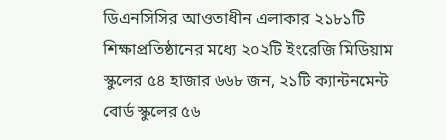ডিএনসিসির আওতাধীন এলাকার ২১৮১টি শিক্ষাপ্রতিষ্ঠানের মধ্যে ২০২টি ইংরেজি মিডিয়াম স্কুলের ৫৪ হাজার ৬৬৮ জন, ২১টি ক্যান্টনমেন্ট বোর্ড স্কুলের ৫৬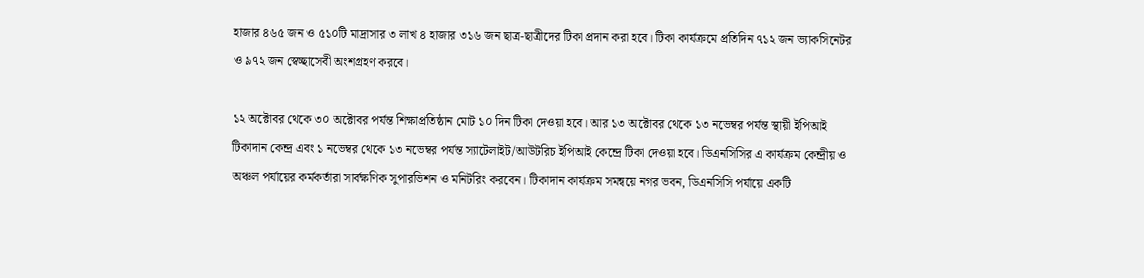হাজার ৪৬৫ জন ও ৫১০টি মাদ্রাসার ৩ লাখ ৪ হাজার ৩১৬ জন ছাত্র-ছাত্রীদের টিকা প্রদান করা হবে। টিকা কার্যক্রমে প্রতিদিন ৭১২ জন ভ্যাকসিনেটর ও ৯৭২ জন স্বেচ্ছাসেবী অংশগ্রহণ করবে।

১২ অক্টোবর থেকে ৩০ অক্টোবর পর্যন্ত শিক্ষাপ্রতিষ্ঠান মোট ১০ দিন টিকা দেওয়া হবে। আর ১৩ অক্টোবর থেকে ১৩ নভেম্বর পর্যন্ত স্থায়ী ইপিআই টিকাদান কেন্দ্র এবং ১ নভেম্বর থেকে ১৩ নভেম্বর পর্যন্ত স্যাটেলাইট/আউটরিচ ইপিআই কেন্দ্রে টিকা দেওয়া হবে। ডিএনসিসির এ কার্যক্রম কেন্দ্রীয় ও অঞ্চল পর্যায়ের কর্মকর্তারা সার্বক্ষণিক সুপারভিশন ও মনিটরিং করবেন। টিকাদান কার্যক্রম সমন্বয়ে নগর ভবন, ডিএনসিসি পর্যায়ে একটি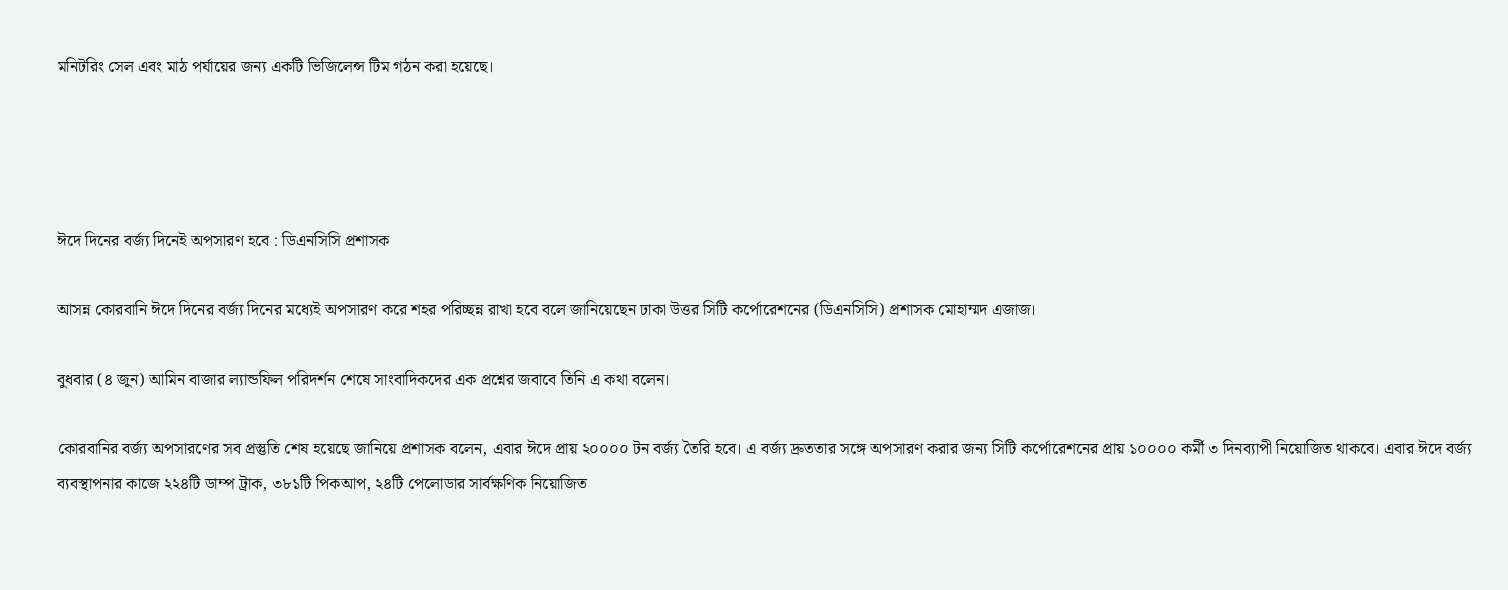মনিটরিং সেল এবং মাঠ পর্যায়ের জন্য একটি ভিজিলেন্স টিম গঠন করা হয়েছে।




ঈদে দিনের বর্জ্য দিনেই অপসারণ হবে : ডিএনসিসি প্রশাসক

আসন্ন কোরবানি ঈদে দিনের বর্জ্য দিনের মধ্যেই অপসারণ করে শহর পরিচ্ছন্ন রাখা হবে বলে জানিয়েছেন ঢাকা উত্তর সিটি কর্পোরেশনের (ডিএনসিসি) প্রশাসক মোহাম্মদ এজাজ।

বুধবার (৪ জুন) আমিন বাজার ল্যান্ডফিল পরিদর্শন শেষে সাংবাদিকদের এক প্রশ্নের জবাবে তিনি এ কথা বলেন।

কোরবানির বর্জ্য অপসারণের সব প্রস্তুতি শেষ হয়েছে জানিয়ে প্রশাসক বলেন, এবার ঈদে প্রায় ২০০০০ টন বর্জ্য তৈরি হবে। এ বর্জ্য দ্রুততার সঙ্গে অপসারণ করার জন্য সিটি কর্পোরেশনের প্রায় ১০০০০ কর্মী ৩ দিনব্যাপী নিয়োজিত থাকবে। এবার ঈদে বর্জ্য ব্যবস্থাপনার কাজে ২২৪টি ডাম্প ট্রাক, ৩৮১টি পিকআপ, ২৪টি পেলোডার সার্বক্ষণিক নিয়োজিত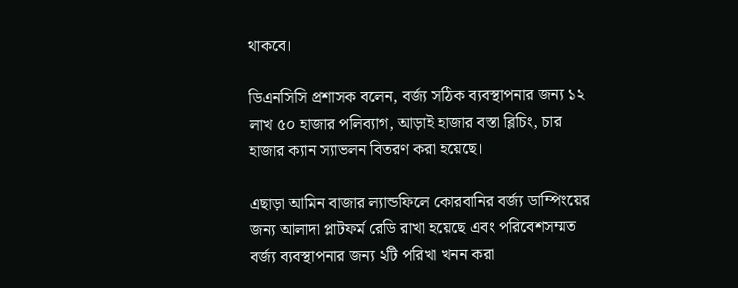থাকবে।

ডিএনসিসি প্রশাসক বলেন, বর্জ্য সঠিক ব্যবস্থাপনার জন্য ১২ লাখ ৫০ হাজার পলিব্যাগ, আড়াই হাজার বস্তা ব্লিচিং, চার হাজার ক্যান স্যাভলন বিতরণ করা হয়েছে।

এছাড়া আমিন বাজার ল্যান্ডফিলে কোরবানির বর্জ্য ডাম্পিংয়ের জন্য আলাদা প্লাটফর্ম রেডি রাখা হয়েছে এবং পরিবেশসম্মত বর্জ্য ব্যবস্থাপনার জন্য ২টি পরিখা খনন করা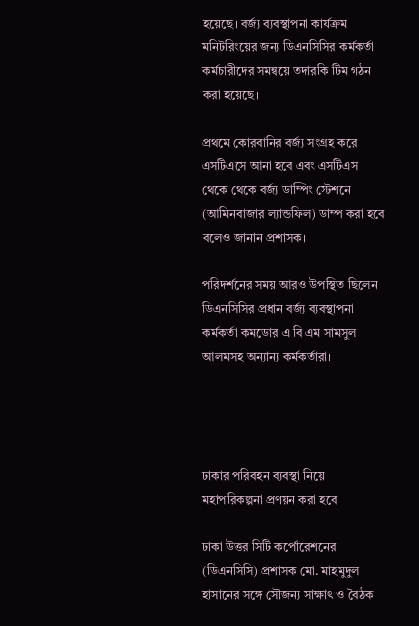হয়েছে। বর্জ্য ব্যবস্থাপনা কার্যক্রম মনিটরিংয়ের জন্য ডিএনসিসির কর্মকর্তা কর্মচারীদের সমন্বয়ে তদারকি টিম গঠন করা হয়েছে।

প্রথমে কোরবানির বর্জ্য সংগ্রহ করে এসটিএসে আনা হবে এবং এসটিএস থেকে থেকে বর্জ্য ডাম্পিং স্টেশনে (আমিনবাজার ল্যান্ডফিল) ডাম্প করা হবে বলেও জানান প্রশাসক।

পরিদর্শনের সময় আরও উপস্থিত ছিলেন ডিএনসিসির প্রধান বর্জ্য ব্যবস্থাপনা কর্মকর্তা কমডোর এ বি এম সামসুল আলমসহ অন্যান্য কর্মকর্তারা।




ঢাকার পরিবহন ব্যবস্থা নিয়ে মহাপরিকল্পনা প্রণয়ন করা হবে

ঢাকা উত্তর সিটি কর্পোরেশনের (ডিএনসিসি) প্রশাসক মো. মাহমুদুল হাসানের সঙ্গে সৌজন্য সাক্ষাৎ ও বৈঠক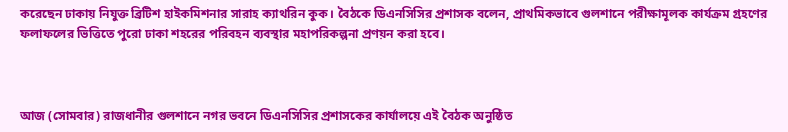করেছেন ঢাকায় নিযুক্ত ব্রিটিশ হাইকমিশনার সারাহ ক্যাথরিন কুক। বৈঠকে ডিএনসিসির প্রশাসক বলেন, প্রাথমিকভাবে গুলশানে পরীক্ষামূলক কার্যক্রম গ্রহণের ফলাফলের ভিত্তিতে পুরো ঢাকা শহরের পরিবহন ব্যবস্থার মহাপরিকল্পনা প্রণয়ন করা হবে।



আজ (সোমবার) রাজধানীর গুলশানে নগর ভবনে ডিএনসিসির প্রশাসকের কার্যালয়ে এই বৈঠক অনুষ্ঠিত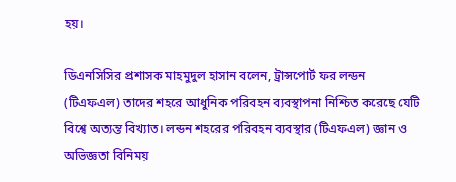হয়।

ডিএনসিসির প্রশাসক মাহমুদুল হাসান বলেন, ট্রান্সপোর্ট ফর লন্ডন (টিএফএল) তাদের শহরে আধুনিক পরিবহন ব্যবস্থাপনা নিশ্চিত করেছে যেটি বিশ্বে অত্যন্ত বিখ্যাত। লন্ডন শহরের পরিবহন ব্যবস্থার (টিএফএল) জ্ঞান ও অভিজ্ঞতা বিনিময়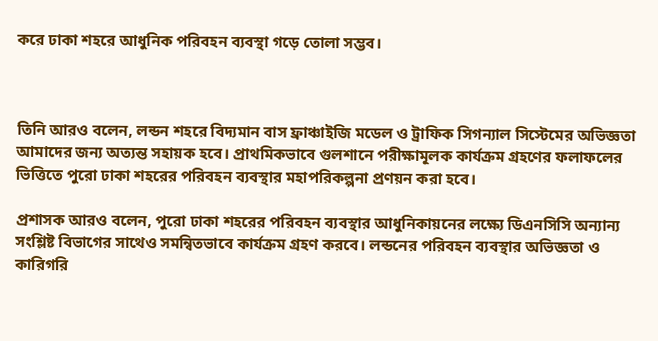করে ঢাকা শহরে আধুনিক পরিবহন ব্যবস্থা গড়ে তোলা সম্ভব।



তিনি আরও বলেন, লন্ডন শহরে বিদ্যমান বাস ফ্রাঞ্চাইজি মডেল ও ট্রাফিক সিগন্যাল সিস্টেমের অভিজ্ঞতা আমাদের জন্য অত্যন্ত সহায়ক হবে। প্রাথমিকভাবে গুলশানে পরীক্ষামূলক কার্যক্রম গ্রহণের ফলাফলের ভিত্তিতে পুরো ঢাকা শহরের পরিবহন ব্যবস্থার মহাপরিকল্পনা প্রণয়ন করা হবে।

প্রশাসক আরও বলেন, পুরো ঢাকা শহরের পরিবহন ব্যবস্থার আধুনিকায়নের লক্ষ্যে ডিএনসিসি অন্যান্য সংশ্লিষ্ট বিভাগের সাথেও সমন্বিতভাবে কার্যক্রম গ্রহণ করবে। লন্ডনের পরিবহন ব্যবস্থার অভিজ্ঞতা ও কারিগরি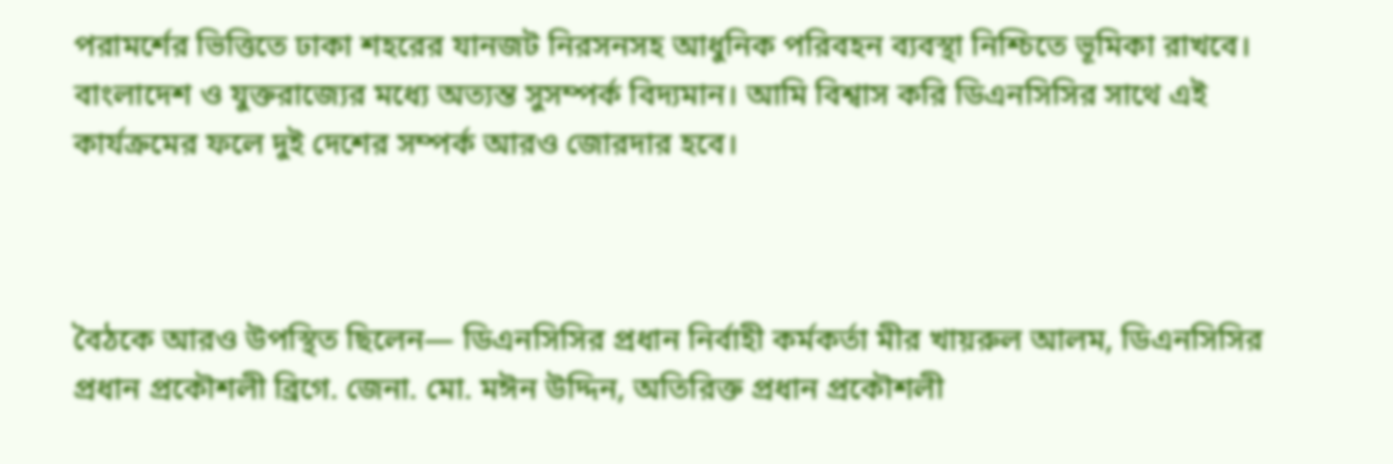পরামর্শের ভিত্তিতে ঢাকা শহরের যানজট নিরসনসহ আধুনিক পরিবহন ব্যবস্থা নিশ্চিতে ভূমিকা রাখবে। বাংলাদেশ ও যুক্তরাজ্যের মধ্যে অত্যন্ত সুসম্পর্ক বিদ্যমান। আমি বিশ্বাস করি ডিএনসিসির সাথে এই কার্যক্রমের ফলে দুই দেশের সম্পর্ক আরও জোরদার হবে।



বৈঠকে আরও উপস্থিত ছিলেন— ডিএনসিসির প্রধান নির্বাহী কর্মকর্তা মীর খায়রুল আলম, ডিএনসিসির প্রধান প্রকৌশলী ব্রিগে. জেনা. মো. মঈন উদ্দিন, অতিরিক্ত প্রধান প্রকৌশলী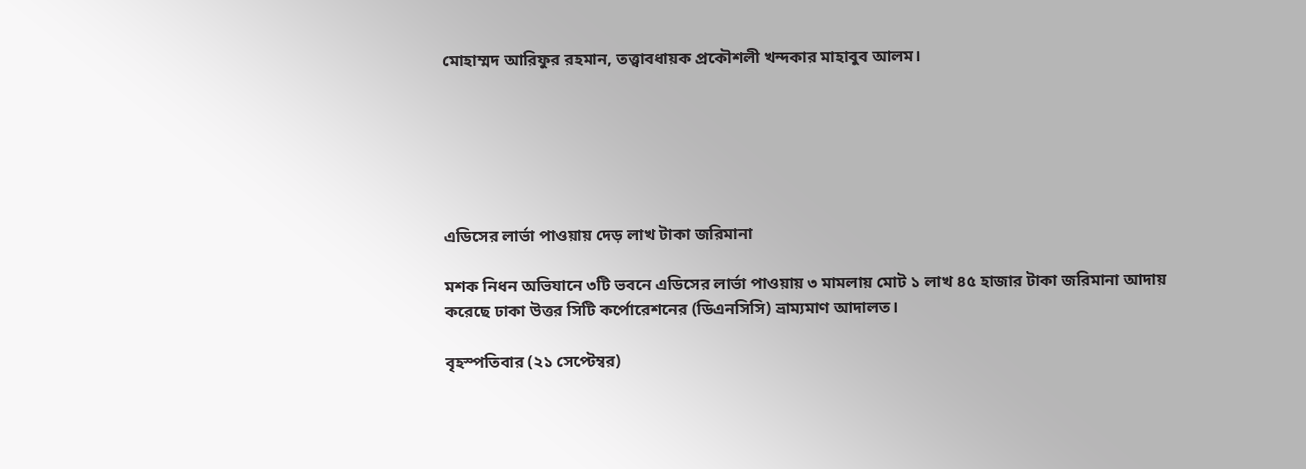মোহাম্মদ আরিফুর রহমান, তত্ত্বাবধায়ক প্রকৌশলী খন্দকার মাহাবুব আলম।






এডিসের লার্ভা পাওয়ায় দেড় লাখ টাকা জরিমানা

মশক নিধন অভিযানে ৩টি ভবনে এডিসের লার্ভা পাওয়ায় ৩ মামলায় মোট ১ লাখ ৪৫ হাজার টাকা জরিমানা আদায় করেছে ঢাকা উত্তর সিটি কর্পোরেশনের (ডিএনসিসি) ভ্রাম্যমাণ আদালত।

বৃহস্পতিবার (২১ সেপ্টেম্বর)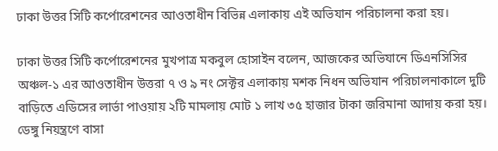ঢাকা উত্তর সিটি কর্পোরেশনের আওতাধীন বিভিন্ন এলাকায় এই অভিযান পরিচালনা করা হয়।

ঢাকা উত্তর সিটি কর্পোরেশনের মুখপাত্র মকবুল হোসাইন বলেন, আজকের অভিযানে ডিএনসিসির অঞ্চল-১ এর আওতাধীন উত্তরা ৭ ও ৯ নং সেক্টর এলাকায় মশক নিধন অভিযান পরিচালনাকালে দুটি বাড়িতে এডিসের লার্ভা পাওয়ায় ২টি মামলায় মোট ১ লাখ ৩৫ হাজার টাকা জরিমানা আদায় করা হয়। ডেঙ্গু নিয়ন্ত্রণে বাসা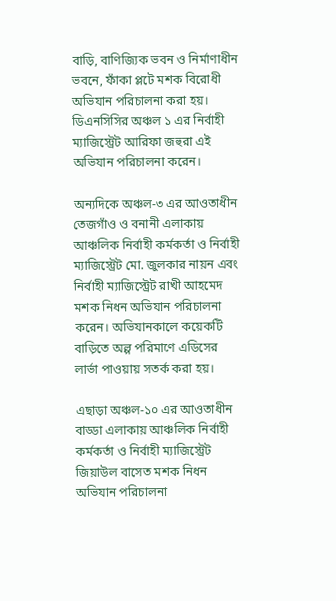বাড়ি, বাণিজ্যিক ভবন ও নির্মাণাধীন ভবনে, ফাঁকা প্লটে মশক বিরোধী অভিযান পরিচালনা করা হয়। ডিএনসিসির অঞ্চল ১ এর নির্বাহী ম্যাজিস্ট্রেট আরিফা জহুরা এই অভিযান পরিচালনা করেন।

অন্যদিকে অঞ্চল-৩ এর আওতাধীন তেজগাঁও ও বনানী এলাকায় আঞ্চলিক নির্বাহী কর্মকর্তা ও নির্বাহী ম্যাজিস্ট্রেট মো. জুলকার নায়ন এবং নির্বাহী ম্যাজিস্ট্রেট রাখী আহমেদ মশক নিধন অভিযান পরিচালনা করেন। অভিযানকালে কয়েকটি বাড়িতে অল্প পরিমাণে এডিসের লার্ভা পাওয়ায় সতর্ক করা হয়।

এছাড়া অঞ্চল-১০ এর আওতাধীন বাড্ডা এলাকায় আঞ্চলিক নির্বাহী কর্মকর্তা ও নির্বাহী ম্যাজিস্ট্রেট জিয়াউল বাসেত মশক নিধন অভিযান পরিচালনা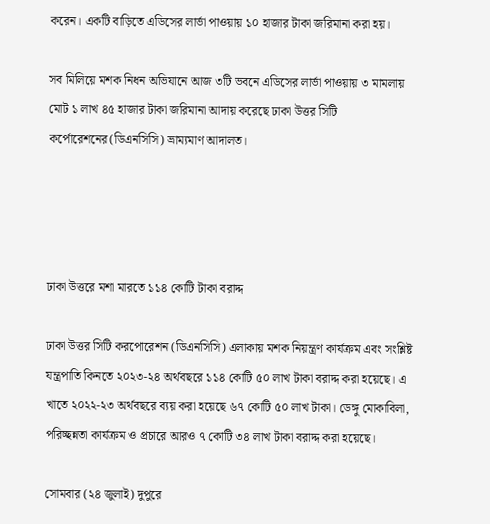করেন। একটি বাড়িতে এডিসের লার্ভা পাওয়ায় ১০ হাজার টাকা জরিমানা করা হয়।

সব মিলিয়ে মশক নিধন অভিযানে আজ ৩টি ভবনে এডিসের লার্ভা পাওয়ায় ৩ মামলায় মোট ১ লাখ ৪৫ হাজার টাকা জরিমানা আদায় করেছে ঢাকা উত্তর সিটি কর্পোরেশনের(ডিএনসিসি) ভ্রাম্যমাণ আদালত।




ঢাকা উত্তরে মশা মারতে ১১৪ কোটি টাকা বরাদ্দ

ঢাকা উত্তর সিটি করপোরেশন (ডিএনসিসি) এলাকায় মশক নিয়ন্ত্রণ কার্যক্রম এবং সংশ্লিষ্ট যন্ত্রপাতি কিনতে ২০২৩-২৪ অর্থবছরে ১১৪ কোটি ৫০ লাখ টাকা বরাদ্দ করা হয়েছে। এ খাতে ২০২২-২৩ অর্থবছরে ব্যয় করা হয়েছে ৬৭ কোটি ৫০ লাখ টাকা। ডেঙ্গু মোকাবিলা, পরিচ্ছন্নতা কার্যক্রম ও প্রচারে আরও ৭ কোটি ৩৪ লাখ টাকা বরাদ্দ করা হয়েছে।

সোমবার (২৪ জুলাই) দুপুরে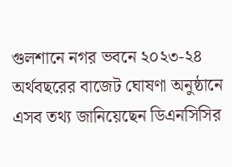গুলশানে নগর ভবনে ২০২৩-২৪ অর্থবছরের বাজেট ঘোষণা অনুষ্ঠানে এসব তথ্য জানিয়েছেন ডিএনসিসির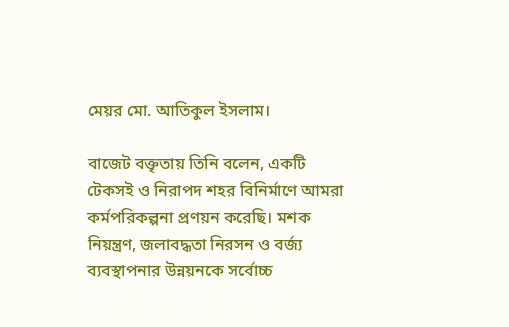মেয়র মো. আতিকুল ইসলাম।

বাজেট বক্তৃতায় তিনি বলেন, একটি টেকসই ও নিরাপদ শহর বিনির্মাণে আমরা কর্মপরিকল্পনা প্রণয়ন করেছি। মশক নিয়ন্ত্রণ, জলাবদ্ধতা নিরসন ও বর্জ্য ব্যবস্থাপনার উন্নয়নকে সর্বোচ্চ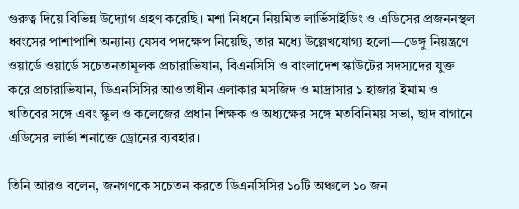গুরুত্ব দিয়ে বিভিন্ন উদ্যোগ গ্রহণ করেছি। মশা নিধনে নিয়মিত লার্ভিসাইডিং ও এডিসের প্রজননস্থল ধ্বংসের পাশাপাশি অন্যান্য যেসব পদক্ষেপ নিয়েছি, তার মধ্যে উল্লেখযোগ্য হলো—ডেঙ্গু নিয়ন্ত্রণে ওয়ার্ডে ওয়ার্ডে সচেতনতামূলক প্রচারাভিযান, বিএনসিসি ও বাংলাদেশ স্কাউটের সদস্যদের যুক্ত করে প্রচারাভিযান, ডিএনসিসির আওতাধীন এলাকার মসজিদ ও মাদ্রাসার ১ হাজার ইমাম ও খতিবের সঙ্গে এবং স্কুল ও কলেজের প্রধান শিক্ষক ও অধ্যক্ষের সঙ্গে মতবিনিময় সভা, ছাদ বাগানে এডিসের লার্ভা শনাক্তে ড্রোনের ব্যবহার।

তিনি আরও বলেন, জনগণকে সচেতন করতে ডিএনসিসির ১০টি অঞ্চলে ১০ জন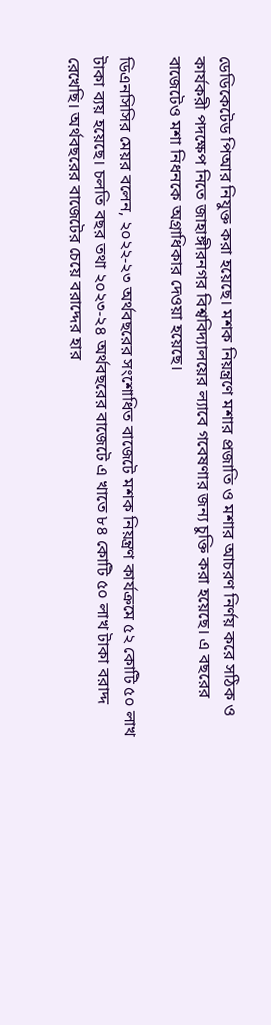ডেডিকেটেড পিআর নিযুক্ত করা হয়েছে। মশক নিয়ন্ত্রণে মশার প্রজাতি ও মশার আচরণ নির্ণয় করে সঠিক ও কার্যকরী পদক্ষেপ নিতে জাহাঙ্গীরনগর বিশ্ববিদ্যালয়ের ল্যাবে গবেষণার জন্য চুক্তি করা হয়েছে। এ বছরের বাজেটেও মশা নিধনকে অগ্রাধিকার দেওয়া হয়েছে।

ডিএনসিসির মেয়র বলেন, ২০২২-২৩ অর্থবছরের সংশোধিত বাজেটে মশক নিয়ন্ত্রণ কার্যক্রমে ৫২ কোটি ৫০ লাখ টাকা ব্যয় হয়েছে। চলতি বছর তথা ২০২৩-২৪ অর্থবছরের বাজেটে এ খাতে ৮৪ কোটি ৫০ লাখ টাকা বরাদ্দ রেখেছি। অর্থবছরের বাজেটের চেয়ে বরাদ্দের হার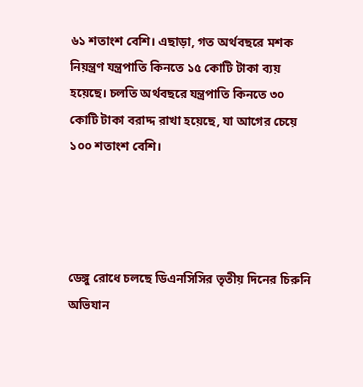৬১ শতাংশ বেশি। এছাড়া, গত অর্থবছরে মশক নিয়ন্ত্রণ যন্ত্রপাতি কিনতে ১৫ কোটি টাকা ব্যয় হয়েছে। চলতি অর্থবছরে যন্ত্রপাতি কিনতে ৩০ কোটি টাকা বরাদ্দ রাখা হয়েছে, যা আগের চেয়ে ১০০ শতাংশ বেশি।




ডেঙ্গু রোধে চলছে ডিএনসিসির তৃতীয় দিনের চিরুনি অভিযান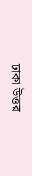ঢাকা উত্তর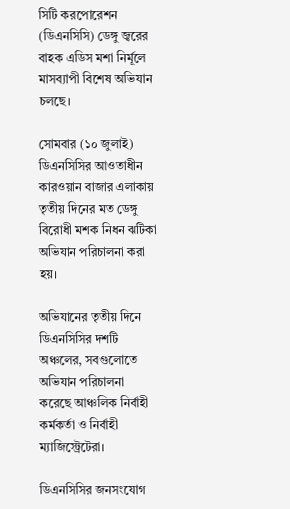সিটি করপোরেশন (ডিএনসিসি) ডেঙ্গু জ্বরের বাহক এডিস মশা নির্মূলে মাসব্যাপী বিশেষ অভিযান চলছে।

সোমবার (১০ জুলাই) ডিএনসিসির আওতাধীন কারওয়ান বাজার এলাকায় তৃতীয় দিনের মত ডেঙ্গু বিরোধী মশক নিধন ঝটিকা অভিযান পরিচালনা করা হয়।

অভিযানের তৃতীয় দিনে ডিএনসিসির দশটি অঞ্চলের, সবগুলোতে অভিযান পরিচালনা করেছে আঞ্চলিক নির্বাহী কর্মকর্তা ও নির্বাহী ম্যাজিস্ট্রেটেরা।

ডিএনসিসির জনসংযোগ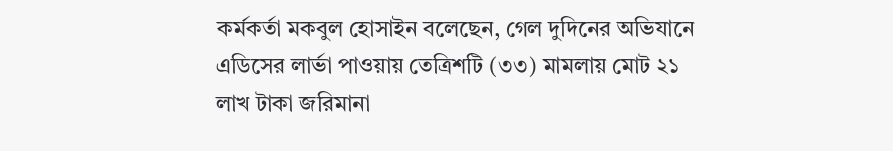কর্মকর্তা মকবুল হোসাইন বলেছেন, গেল দুদিনের অভিযানে এডিসের লার্ভা পাওয়ায় তেত্রিশটি (৩৩) মামলায় মোট ২১ লাখ টাকা জরিমানা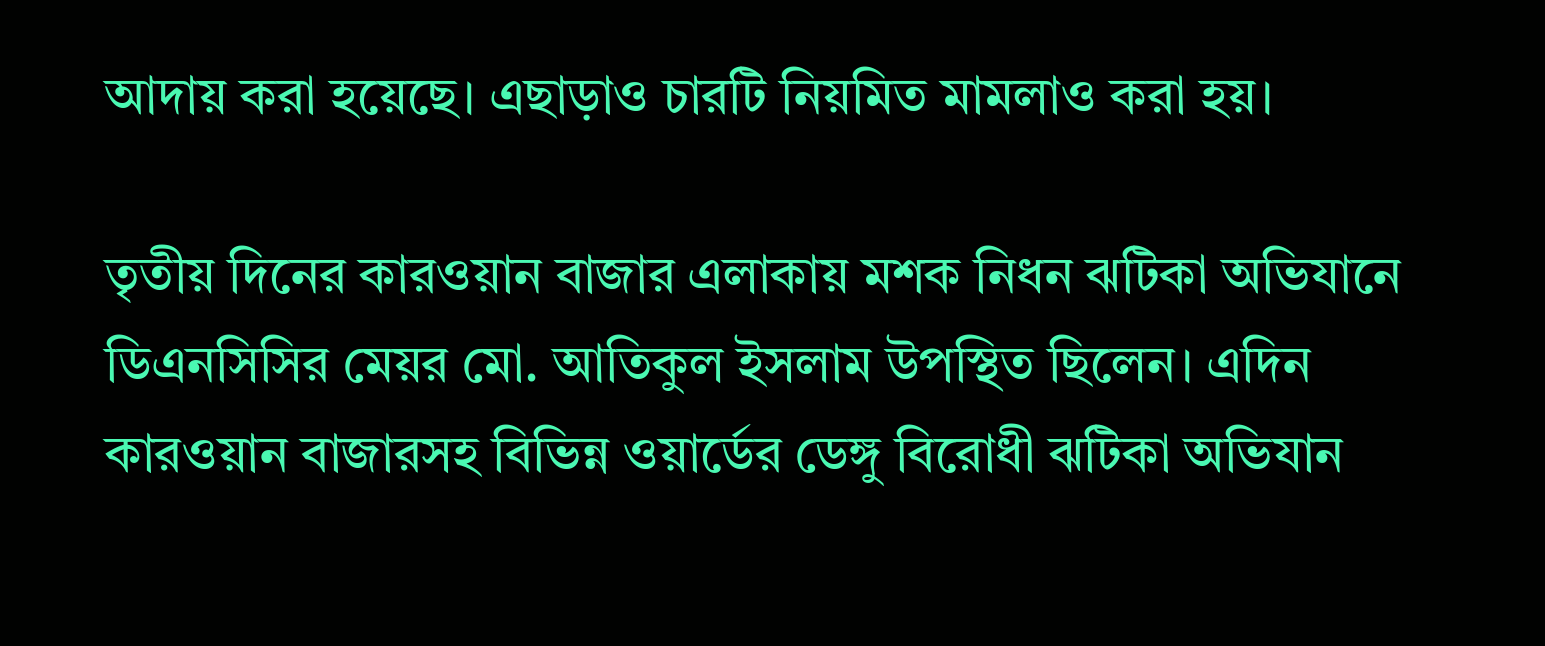আদায় করা হয়েছে। এছাড়াও চারটি নিয়মিত মামলাও করা হয়।

তৃতীয় দিনের কারওয়ান বাজার এলাকায় মশক নিধন ঝটিকা অভিযানে ডিএনসিসির মেয়র মো. আতিকুল ইসলাম উপস্থিত ছিলেন। এদিন কারওয়ান বাজারসহ বিভিন্ন ওয়ার্ডের ডেঙ্গু বিরোধী ঝটিকা অভিযান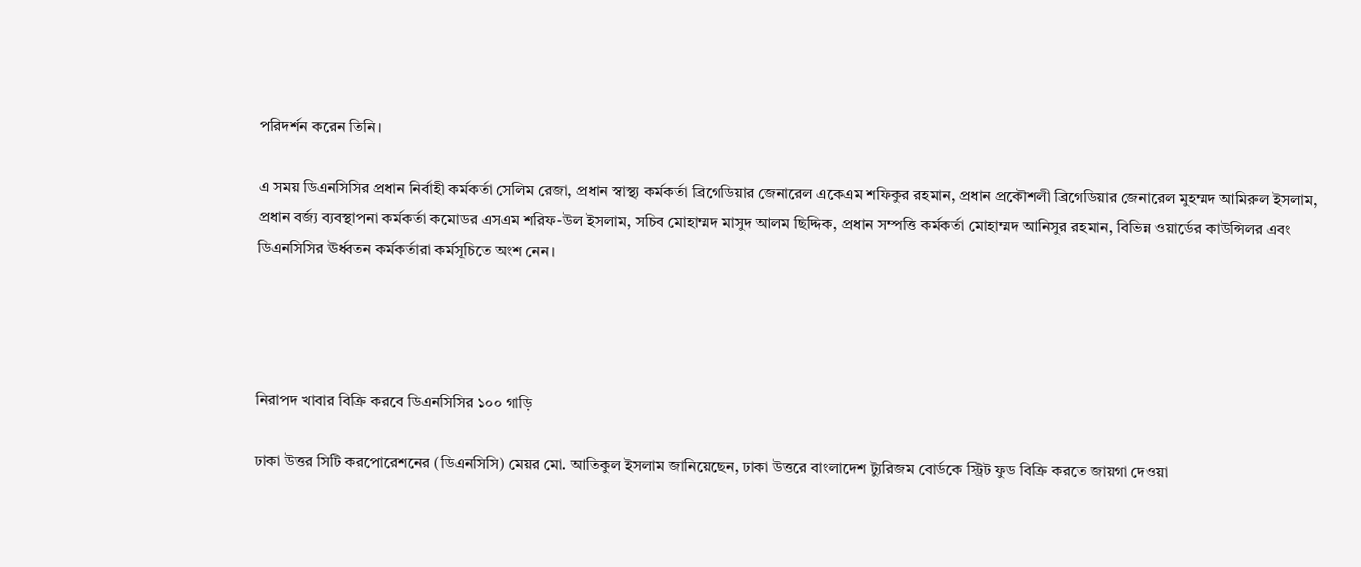পরিদর্শন করেন তিনি।

এ সময় ডিএনসিসির প্রধান নির্বাহী কর্মকর্তা সেলিম রেজা, প্রধান স্বাস্থ্য কর্মকর্তা ব্রিগেডিয়ার জেনারেল একেএম শফিকুর রহমান, প্রধান প্রকৌশলী ব্রিগেডিয়ার জেনারেল মুহম্মদ আমিরুল ইসলাম, প্রধান বর্জ্য ব্যবস্থাপনা কর্মকর্তা কমোডর এসএম শরিফ-উল ইসলাম, সচিব মোহাম্মদ মাসুদ আলম ছিদ্দিক, প্রধান সম্পত্তি কর্মকর্তা মোহাম্মদ আনিসুর রহমান, বিভিন্ন ওয়ার্ডের কাউন্সিলর এবং ডিএনসিসির ঊর্ধ্বতন কর্মকর্তারা কর্মসূচিতে অংশ নেন।




নিরাপদ খাবার বিক্রি করবে ডিএনসিসির ১০০ গাড়ি

ঢাকা উত্তর সিটি করপোরেশনের (ডিএনসিসি) মেয়র মো. আতিকুল ইসলাম জানিয়েছেন, ঢাকা উত্তরে বাংলাদেশ ট্যুরিজম বোর্ডকে স্ট্রিট ফুড বিক্রি করতে জায়গা দেওয়া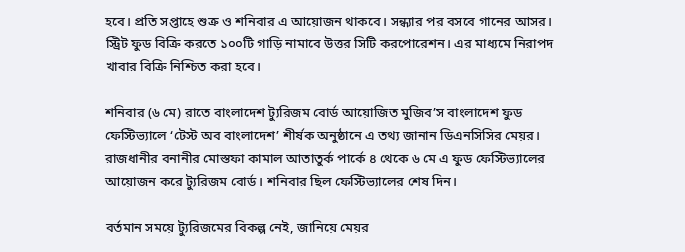হবে। প্রতি সপ্তাহে শুক্র ও শনিবার এ আয়োজন থাকবে। সন্ধ্যার পর বসবে গানের আসর। স্ট্রিট ফুড বিক্রি করতে ১০০টি গাড়ি নামাবে উত্তর সিটি করপোরেশন। এর মাধ্যমে নিরাপদ খাবার বিক্রি নিশ্চিত করা হবে।

শনিবার (৬ মে) রাতে বাংলাদেশ ট্যুরিজম বোর্ড আয়োজিত মুজিব’স বাংলাদেশ ফুড ফেস্টিভ্যালে ‘টেস্ট অব বাংলাদেশ’ শীর্ষক অনুষ্ঠানে এ তথ্য জানান ডিএনসিসির মেয়র। রাজধানীর বনানীর মোস্তফা কামাল আতাতুর্ক পার্কে ৪ থেকে ৬ মে এ ফুড ফেস্টিভ্যালের আয়োজন করে ট্যুরিজম বোর্ড। শনিবার ছিল ফেস্টিভ্যালের শেষ দিন।

বর্তমান সময়ে ট্যুরিজমের বিকল্প নেই, জানিয়ে মেয়র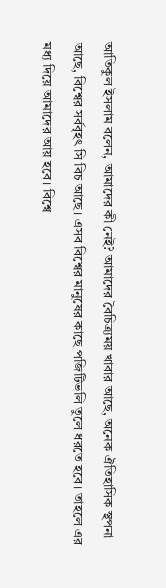আতিকুল ইসলাম বলেন, আমাদের কী নেই? আমাদের বৈচিত্র্যময় খাবার আছে, অনেক ঐতিহাসিক স্থপনা আছে, বিশ্বের সর্ববৃহৎ সি বিচ আছে। এসব বিশ্বের মানুষের কাছে পজিটিভলি তুলে ধরতে হবে। তাহলে এর মধ্য দিয়ে আমাদের আয় হবে। বিশ্বে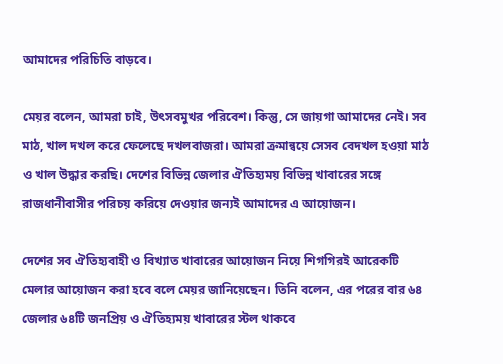আমাদের পরিচিতি বাড়বে।

মেয়র বলেন, আমরা চাই, উৎসবমুখর পরিবেশ। কিন্তু, সে জায়গা আমাদের নেই। সব মাঠ, খাল দখল করে ফেলেছে দখলবাজরা। আমরা ক্রমান্বয়ে সেসব বেদখল হওয়া মাঠ ও খাল উদ্ধার করছি। দেশের বিভিন্ন জেলার ঐতিহ্যময় বিভিন্ন খাবারের সঙ্গে রাজধানীবাসীর পরিচয় করিয়ে দেওয়ার জন্যই আমাদের এ আয়োজন।

দেশের সব ঐতিহ্যবাহী ও বিখ্যাত খাবারের আয়োজন নিয়ে শিগগিরই আরেকটি মেলার আয়োজন করা হবে বলে মেয়র জানিয়েছেন। তিনি বলেন, এর পরের বার ৬৪ জেলার ৬৪টি জনপ্রিয় ও ঐতিহ্যময় খাবারের স্টল থাকবে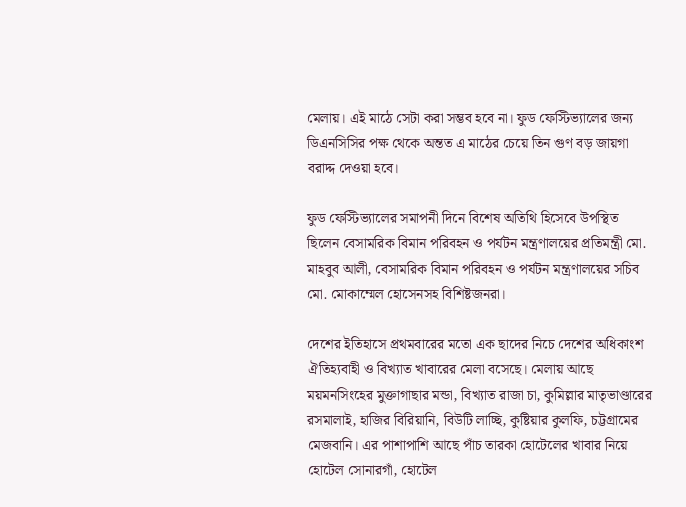মেলায়। এই মাঠে সেটা করা সম্ভব হবে না। ফুড ফেস্টিভ্যালের জন্য ডিএনসিসির পক্ষ থেকে অন্তত এ মাঠের চেয়ে তিন গুণ বড় জায়গা বরাদ্দ দেওয়া হবে।

ফুড ফেস্টিভ্যালের সমাপনী দিনে বিশেষ অতিথি হিসেবে উপস্থিত ছিলেন বেসামরিক বিমান পরিবহন ও পর্যটন মন্ত্রণালয়ের প্রতিমন্ত্রী মো. মাহবুব আলী, বেসামরিক বিমান পরিবহন ও পর্যটন মন্ত্রণালয়ের সচিব মো. মোকাম্মেল হোসেনসহ বিশিষ্টজনরা।

দেশের ইতিহাসে প্রথমবারের মতো এক ছাদের নিচে দেশের অধিকাংশ ঐতিহ্যবাহী ও বিখ্যাত খাবারের মেলা বসেছে। মেলায় আছে ময়মনসিংহের মুক্তাগাছার মন্ডা, বিখ্যাত রাজা চা, কুমিল্লার মাতৃভাণ্ডারের রসমালাই, হাজির বিরিয়ানি, বিউটি লাচ্ছি, কুষ্টিয়ার কুলফি, চট্টগ্রামের মেজবানি। এর পাশাপাশি আছে পাঁচ তারকা হোটেলের খাবার নিয়ে হোটেল সোনারগাঁ, হোটেল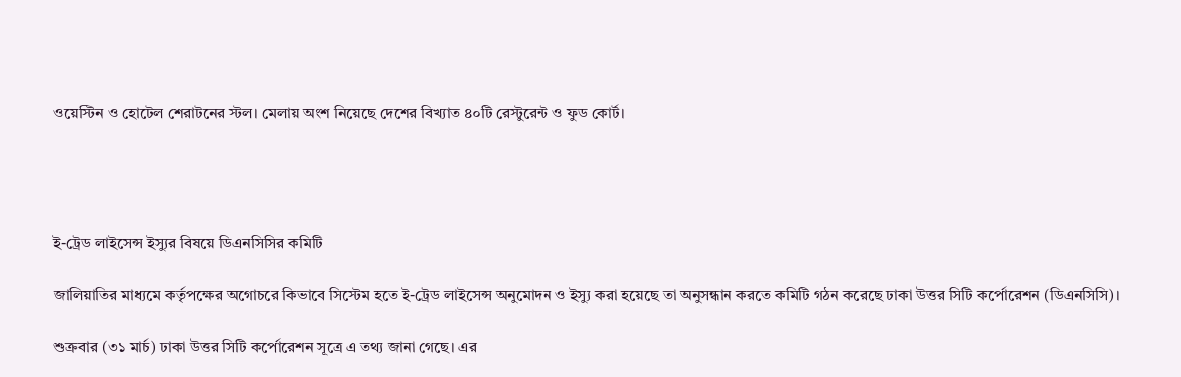ওয়েস্টিন ও হোটেল শেরাটনের স্টল। মেলায় অংশ নিয়েছে দেশের বিখ্যাত ৪০টি রেস্টুরেন্ট ও ফুড কোর্ট।




ই-ট্রেড লাইসেন্স ইস্যুর বিষয়ে ডিএনসিসির কমিটি

জালিয়াতির মাধ্যমে কর্তৃপক্ষের অগোচরে কিভাবে সিস্টেম হতে ই-ট্রেড লাইসেন্স অনুমোদন ও ইস্যু করা হয়েছে তা অনুসন্ধান করতে কমিটি গঠন করেছে ঢাকা উত্তর সিটি কর্পোরেশন (ডিএনসিসি)।

শুক্রবার (৩১ মার্চ) ঢাকা উত্তর সিটি কর্পোরেশন সূত্রে এ তথ্য জানা গেছে। এর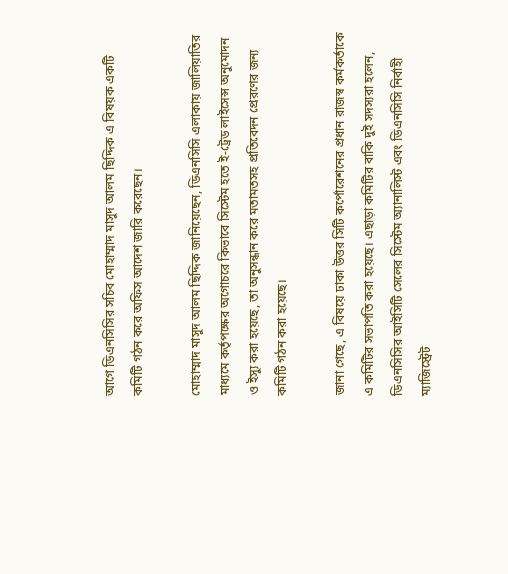আগে ডিএনসিসির সচিব মোহাম্মাদ মাসুদ আলম ছিদ্দিক এ বিষয়ক একটি কমিটি গঠন করে অফিস আদেশ জারি করেছেন।

মোহাম্মাদ মাসুদ আলম ছিদ্দিক জানিয়েছেন, ডিএনসিসি এলাকায় জালিয়াতির মাধ্যমে কর্তৃপক্ষের অগোচরে কিভাবে সিস্টেম হতে ই-ট্রেড লাইসেন্স অনুমোদন ও ইস্যু করা হয়েছে, তা অনুসন্ধান করে মতামতসহ প্রতিবেদন প্রেরণের জন্য কমিটি গঠন করা হয়েছে।

জানা গেছে, এ বিষয়ে ঢাকা উত্তর সিটি কর্পোরেশনের প্রধান রাজস্ব কর্মকর্তাকে এ কমিটির সভাপতি করা হয়েছে। এছাড়া কমিটির বাকি দুই সদস্যরা হলেন, ডিএনসিসির আইসিটি সেলের সিস্টেম অ্যানালিস্ট এবং ডিএনসিসি নির্বাহী ম্যাজিস্ট্রেট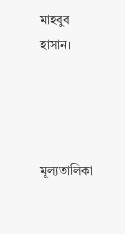মাহবুব হাসান।




মূল্যতালিকা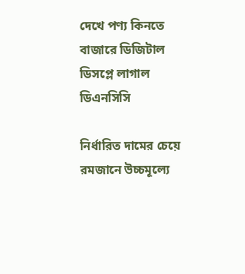দেখে পণ্য কিনতে বাজারে ডিজিটাল ডিসপ্লে লাগাল ডিএনসিসি

নির্ধারিত দামের চেয়ে রমজানে উচ্চমূল্যে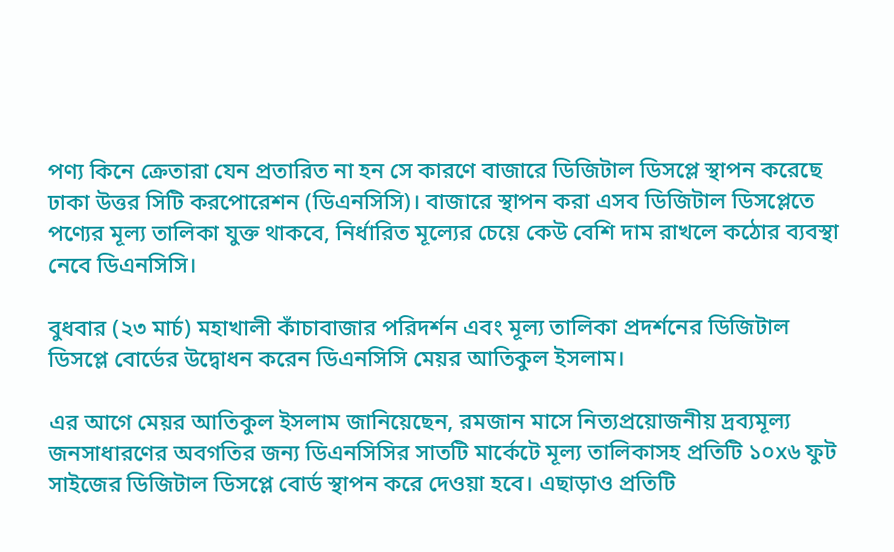পণ্য কিনে ক্রেতারা যেন প্রতারিত না হন সে কারণে বাজারে ডিজিটাল ডিসপ্লে স্থাপন করেছে ঢাকা উত্তর সিটি করপোরেশন (ডিএনসিসি)। বাজারে স্থাপন করা এসব ডিজিটাল ডিসপ্লেতে পণ্যের মূল্য তালিকা যুক্ত থাকবে, নির্ধারিত মূল্যের চেয়ে কেউ বেশি দাম রাখলে কঠোর ব্যবস্থা নেবে ডিএনসিসি।

বুধবার (২৩ মার্চ) মহাখালী কাঁচাবাজার পরিদর্শন এবং মূল্য তালিকা প্রদর্শনের ডিজিটাল ডিসপ্লে বোর্ডের উদ্বোধন করেন ডিএনসিসি মেয়র আতিকুল ইসলাম।

এর আগে মেয়র আতিকুল ইসলাম জানিয়েছেন, রমজান মাসে নিত্যপ্রয়োজনীয় দ্রব্যমূল্য জনসাধারণের অবগতির জন্য ডিএনসিসির সাতটি মার্কেটে মূল্য তালিকাসহ প্রতিটি ১০x৬ ফুট সাইজের ডিজিটাল ডিসপ্লে বোর্ড স্থাপন করে দেওয়া হবে। এছাড়াও প্রতিটি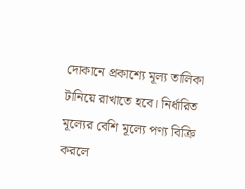দোকানে প্রকাশ্যে মূল্য তালিকা টানিয়ে রাখাতে হবে। নির্ধারিত মূল্যের বেশি মূল্যে পণ্য বিক্রি করলে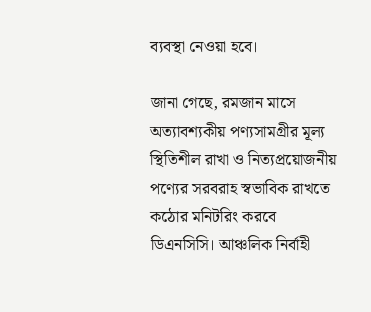ব্যবস্থা নেওয়া হবে।

জানা গেছে, রমজান মাসে অত্যাবশ্যকীয় পণ্যসামগ্রীর মূল্য স্থিতিশীল রাখা ও নিত্যপ্রয়োজনীয় পণ্যের সরবরাহ স্বভাবিক রাখতে কঠোর মনিটরিং করবে ডিএনসিসি। আঞ্চলিক নির্বাহী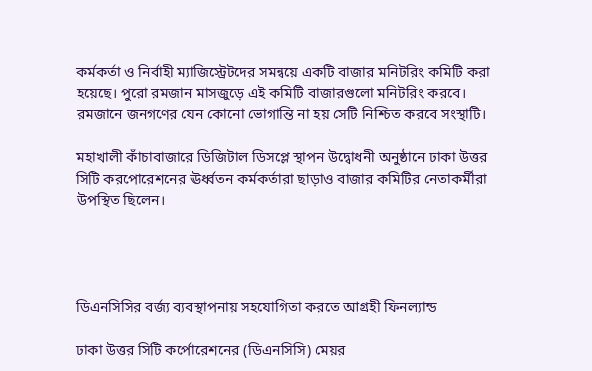কর্মকর্তা ও নির্বাহী ম্যাজিস্ট্রেটদের সমন্বয়ে একটি বাজার মনিটরিং কমিটি করা হয়েছে। পুরো রমজান মাসজুড়ে এই কমিটি বাজারগুলো মনিটরিং করবে। রমজানে জনগণের যেন কোনো ভোগান্তি না হয় সেটি নিশ্চিত করবে সংস্থাটি।

মহাখালী কাঁচাবাজারে ডিজিটাল ডিসপ্লে স্থাপন উদ্বোধনী অনুষ্ঠানে ঢাকা উত্তর সিটি করপোরেশনের ঊর্ধ্বতন কর্মকর্তারা ছাড়াও বাজার কমিটির নেতাকর্মীরা উপস্থিত ছিলেন।




ডিএনসিসির বর্জ্য ব্যবস্থাপনায় সহযোগিতা করতে আগ্রহী ফিনল্যান্ড

ঢাকা উত্তর সিটি কর্পোরেশনের (ডিএনসিসি) মেয়র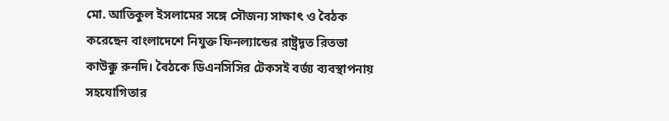মো. আতিকুল ইসলামের সঙ্গে সৌজন্য সাক্ষাৎ ও বৈঠক করেছেন বাংলাদেশে নিযুক্ত ফিনল্যান্ডের রাষ্ট্রদূত রিতভা কাউক্কু রুনদি। বৈঠকে ডিএনসিসির টেকসই বর্জ্য ব্যবস্থাপনায় সহযোগিতার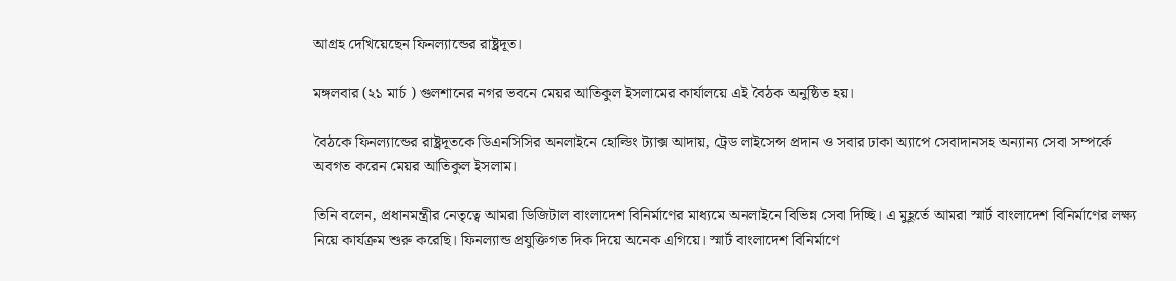আগ্রহ দেখিয়েছেন ফিনল্যান্ডের রাষ্ট্রদূত।

মঙ্গলবার (২১ মার্চ ) গুলশানের নগর ভবনে মেয়র আতিকুল ইসলামের কার্যালয়ে এই বৈঠক অনুষ্ঠিত হয়।

বৈঠকে ফিনল্যান্ডের রাষ্ট্রদূতকে ডিএনসিসির অনলাইনে হোল্ডিং ট্যাক্স আদায়, ট্রেড লাইসেন্স প্রদান ও সবার ঢাকা অ্যাপে সেবাদানসহ অন্যান্য সেবা সম্পর্কে অবগত করেন মেয়র আতিকুল ইসলাম।

তিনি বলেন, প্রধানমন্ত্রীর নেতৃত্বে আমরা ডিজিটাল বাংলাদেশ বিনির্মাণের মাধ্যমে অনলাইনে বিভিন্ন সেবা দিচ্ছি। এ মুহূর্তে আমরা স্মার্ট বাংলাদেশ বিনির্মাণের লক্ষ্য নিয়ে কার্যক্রম শুরু করেছি। ফিনল্যান্ড প্রযুক্তিগত দিক দিয়ে অনেক এগিয়ে। স্মার্ট বাংলাদেশ বিনির্মাণে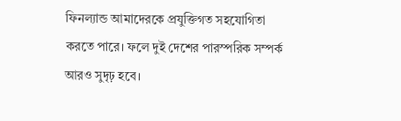ফিনল্যান্ড আমাদেরকে প্রযুক্তিগত সহযোগিতা করতে পারে। ফলে দুই দেশের পারস্পরিক সম্পর্ক আরও সুদৃঢ় হবে।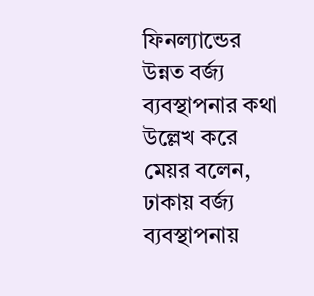ফিনল্যান্ডের উন্নত বর্জ্য ব্যবস্থাপনার কথা উল্লেখ করে মেয়র বলেন, ঢাকায় বর্জ্য ব্যবস্থাপনায়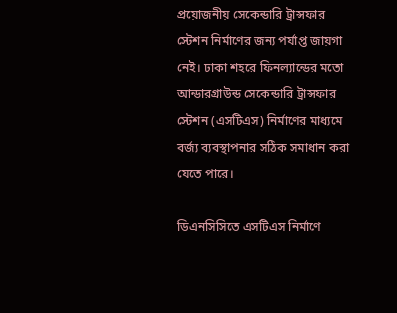প্রয়োজনীয় সেকেন্ডারি ট্রান্সফার স্টেশন নির্মাণের জন্য পর্যাপ্ত জায়গা নেই। ঢাকা শহরে ফিনল্যান্ডের মতো আন্ডারগ্রাউন্ড সেকেন্ডারি ট্রান্সফার স্টেশন (এসটিএস) নির্মাণের মাধ্যমে বর্জ্য ব্যবস্থাপনার সঠিক সমাধান করা যেতে পারে।

ডিএনসিসিতে এসটিএস নির্মাণে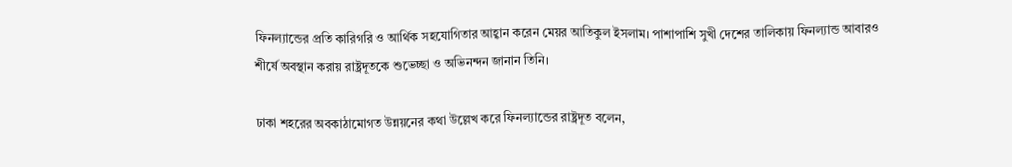ফিনল্যান্ডের প্রতি কারিগরি ও আর্থিক সহযোগিতার আহ্বান করেন মেয়র আতিকুল ইসলাম। পাশাপাশি সুখী দেশের তালিকায় ফিনল্যান্ড আবারও শীর্ষে অবস্থান করায় রাষ্ট্রদূতকে শুভেচ্ছা ও অভিনন্দন জানান তিনি।

ঢাকা শহরের অবকাঠামোগত উন্নয়নের কথা উল্লেখ করে ফিনল্যান্ডের রাষ্ট্রদূত বলেন,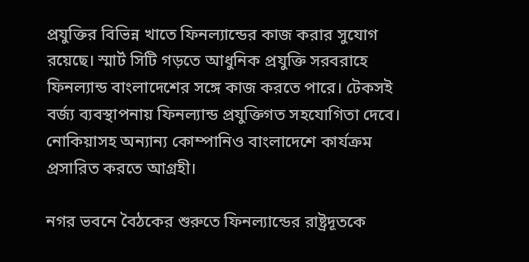প্রযুক্তির বিভিন্ন খাতে ফিনল্যান্ডের কাজ করার সুযোগ রয়েছে। স্মার্ট সিটি গড়তে আধুনিক প্রযুক্তি সরবরাহে ফিনল্যান্ড বাংলাদেশের সঙ্গে কাজ করতে পারে। টেকসই বর্জ্য ব্যবস্থাপনায় ফিনল্যান্ড প্রযুক্তিগত সহযোগিতা দেবে। নোকিয়াসহ অন্যান্য কোম্পানিও বাংলাদেশে কার্যক্রম প্রসারিত করতে আগ্রহী।

নগর ভবনে বৈঠকের শুরুতে ফিনল্যান্ডের রাষ্ট্রদূতকে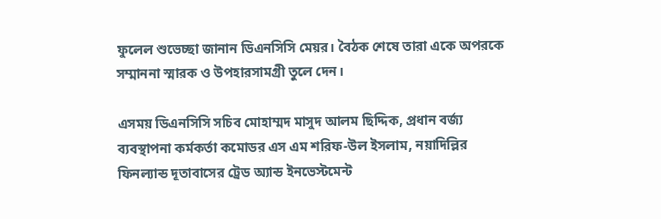ফুলেল শুভেচ্ছা জানান ডিএনসিসি মেয়র। বৈঠক শেষে তারা একে অপরকে সম্মাননা স্মারক ও উপহারসামগ্রী তুলে দেন।

এসময় ডিএনসিসি সচিব মোহাম্মদ মাসুদ আলম ছিদ্দিক, প্রধান বর্জ্য ব্যবস্থাপনা কর্মকর্তা কমোডর এস এম শরিফ-উল ইসলাম, নয়াদিল্লির ফিনল্যান্ড দূতাবাসের ট্রেড অ্যান্ড ইনভেস্টমেন্ট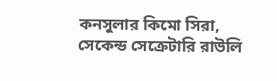কনসুলার কিমো সিরা, সেকেন্ড সেক্রেটারি রাউলি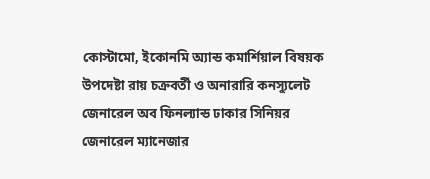কোস্টামো, ইকোনমি অ্যান্ড কমার্শিয়াল বিষয়ক উপদেষ্টা রায় চক্রবর্তী ও অনারারি কনস্যুলেট জেনারেল অব ফিনল্যান্ড ঢাকার সিনিয়র জেনারেল ম্যানেজার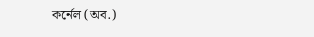কর্নেল (অব.)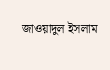জাওয়াদুল ইসলাম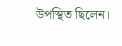উপস্থিত ছিলেন।